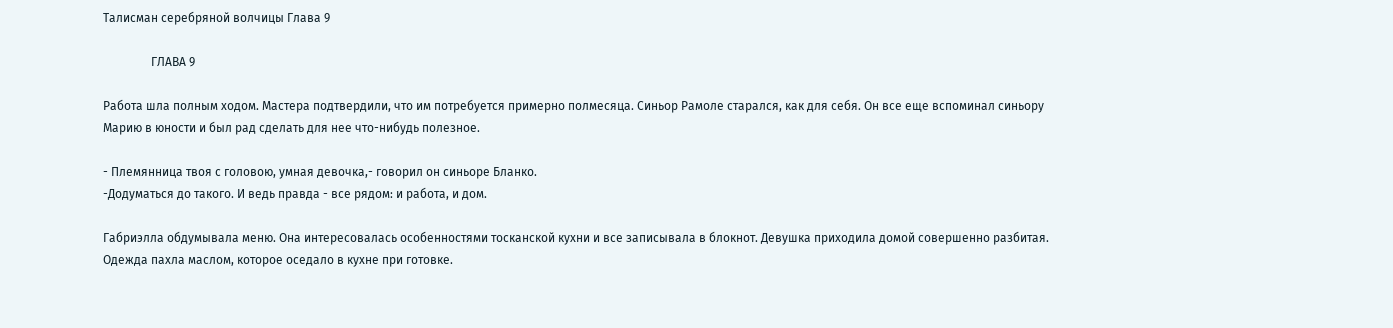Талисман серебряной волчицы Глава 9

                ГЛАВА 9

Работа шла полным ходом. Мастера подтвердили, что им потребуется примерно полмесяца. Синьор Рамоле старался, как для себя. Он все еще вспоминал синьору Марию в юности и был рад сделать для нее что-нибудь полезное.

- Племянница твоя с головою, умная девочка,- говорил он синьоре Бланко.
-Додуматься до такого. И ведь правда - все рядом: и работа, и дом.

Габриэлла обдумывала меню. Она интересовалась особенностями тосканской кухни и все записывала в блокнот. Девушка приходила домой совершенно разбитая. Одежда пахла маслом, которое оседало в кухне при готовке.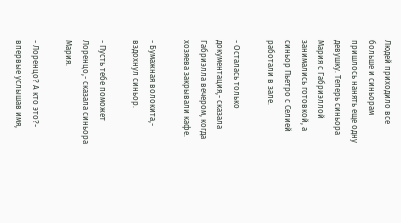Людей приходило все больше и синьорам пришлось нанять еще одну девушку. Теперь синьора Мария с Габриэллой занимались готовкой, а синьор Пьетро с Селией работали в зале.

- Осталась только документация,- сказала Габриэлла вечером, когда хозяева закрывали кафе.

- Бумажная волокита,- вздохнул синьор.

- Пусть тебе поможет Лоренцо,- сказала синьора Мария.

- Лоренцо? А кто это?- впервые услышав имя,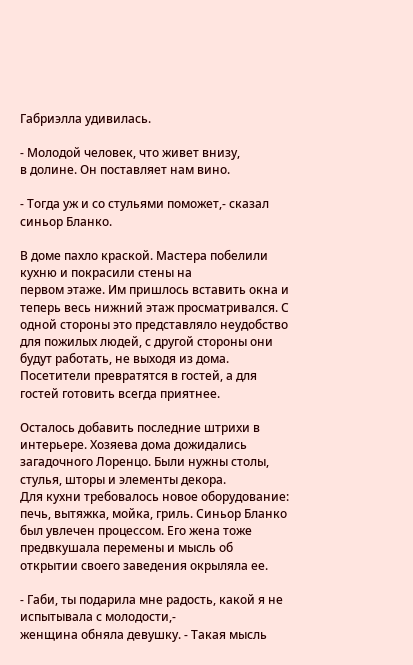Габриэлла удивилась.

- Молодой человек, что живет внизу,
в долине. Он поставляет нам вино.

- Тогда уж и со стульями поможет,- сказал синьор Бланко.

В доме пахло краской. Мастера побелили кухню и покрасили стены на
первом этаже. Им пришлось вставить окна и теперь весь нижний этаж просматривался. С одной стороны это представляло неудобство для пожилых людей, с другой стороны они будут работать, не выходя из дома. Посетители превратятся в гостей, а для гостей готовить всегда приятнее.

Осталось добавить последние штрихи в интерьере. Хозяева дома дожидались загадочного Лоренцо. Были нужны столы, стулья, шторы и элементы декора.
Для кухни требовалось новое оборудование: печь, вытяжка, мойка, гриль. Синьор Бланко был увлечен процессом. Его жена тоже предвкушала перемены и мысль об открытии своего заведения окрыляла ее.

- Габи, ты подарила мне радость, какой я не испытывала с молодости,-
женщина обняла девушку. - Такая мысль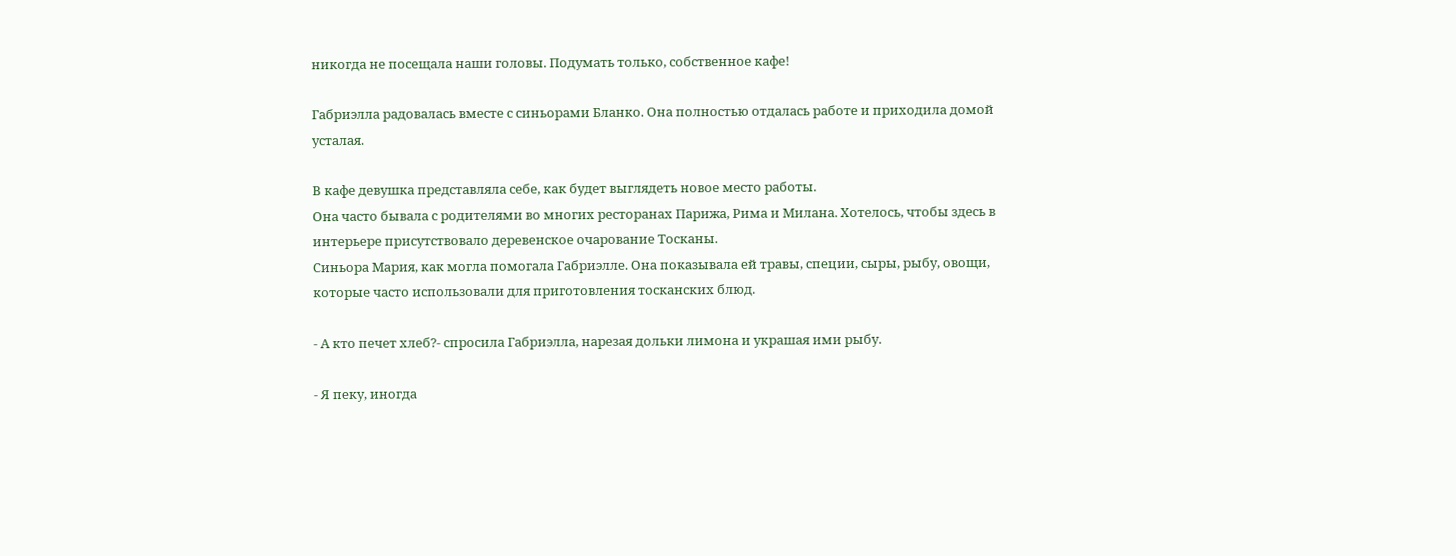никогда не посещала наши головы. Подумать только, собственное кафе!

Габриэлла радовалась вместе с синьорами Бланко. Она полностью отдалась работе и приходила домой усталая.

В кафе девушка представляла себе, как будет выглядеть новое место работы.
Она часто бывала с родителями во многих ресторанах Парижа, Рима и Милана. Хотелось, чтобы здесь в интерьере присутствовало деревенское очарование Тосканы.
Синьора Мария, как могла помогала Габриэлле. Она показывала ей травы, специи, сыры, рыбу, овощи, которые часто использовали для приготовления тосканских блюд.

- А кто печет хлеб?- спросила Габриэлла, нарезая дольки лимона и украшая ими рыбу.

- Я пеку, иногда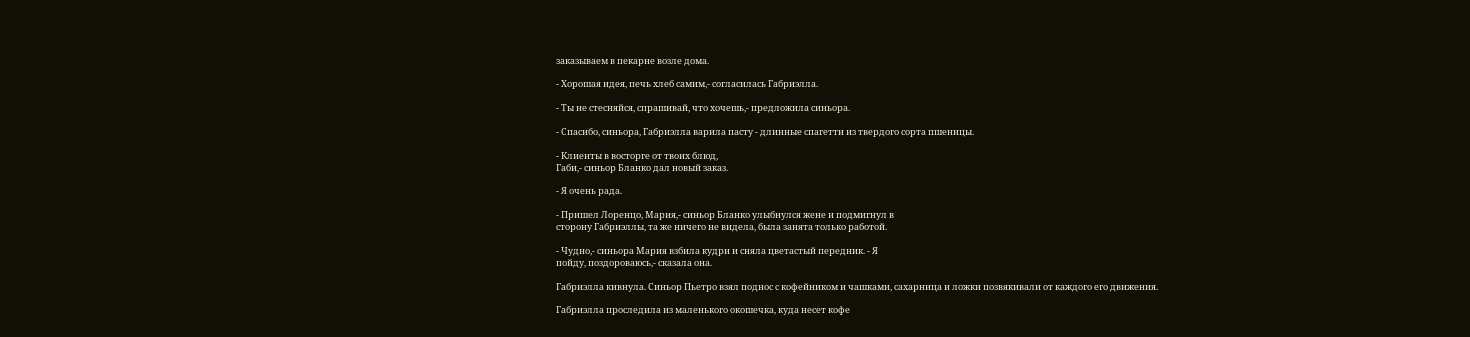заказываем в пекарне возле дома.

- Хорошая идея, печь хлеб самим,- согласилась Габриэлла.

- Ты не стесняйся, спрашивай, что хочешь,- предложила синьора.

- Спасибо, синьора, Габриэлла варила пасту - длинные спагетти из твердого сорта пшеницы.

- Клиенты в восторге от твоих блюд,
Габи,- синьор Бланко дал новый заказ.

- Я очень рада.

- Пришел Лоренцо, Мария,- синьор Бланко улыбнулся жене и подмигнул в
сторону Габриэллы, та же ничего не видела, была занята только работой.

- Чудно,- синьора Мария взбила кудри и сняла цветастый передник. - Я
пойду, поздороваюсь,- сказала она.

Габриэлла кивнула. Синьор Пьетро взял поднос с кофейником и чашками, сахарница и ложки позвякивали от каждого его движения.

Габриэлла проследила из маленького окошечка, куда несет кофе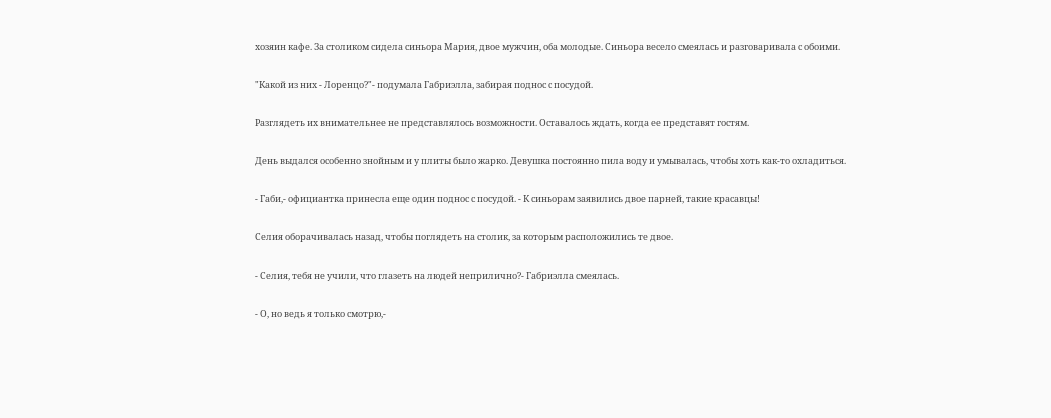хозяин кафе. За столиком сидела синьора Мария, двое мужчин, оба молодые. Синьора весело смеялась и разговаривала с обоими.

"Какой из них - Лоренцо?"- подумала Габриэлла, забирая поднос с посудой.

Разглядеть их внимательнее не представлялось возможности. Оставалось ждать, когда ее представят гостям.

День выдался особенно знойным и у плиты было жарко. Девушка постоянно пила воду и умывалась, чтобы хоть как-то охладиться.

- Габи,- официантка принесла еще один поднос с посудой. - К синьорам заявились двое парней, такие красавцы!

Селия оборачивалась назад, чтобы поглядеть на столик, за которым расположились те двое.

- Селия, тебя не учили, что глазеть на людей неприлично?- Габриэлла смеялась.

- О, но ведь я только смотрю,-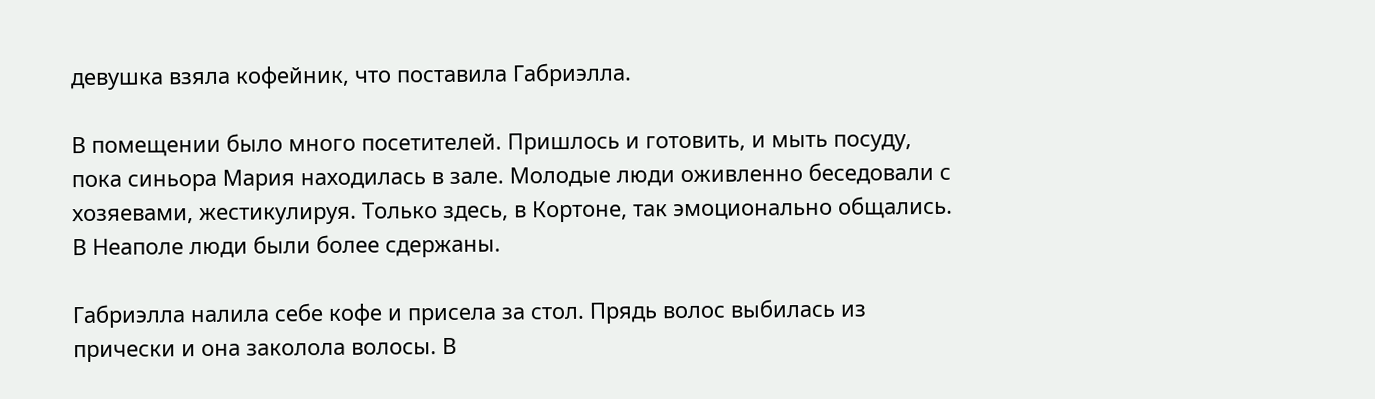девушка взяла кофейник, что поставила Габриэлла.

В помещении было много посетителей. Пришлось и готовить, и мыть посуду, пока синьора Мария находилась в зале. Молодые люди оживленно беседовали с хозяевами, жестикулируя. Только здесь, в Кортоне, так эмоционально общались. В Неаполе люди были более сдержаны.

Габриэлла налила себе кофе и присела за стол. Прядь волос выбилась из прически и она заколола волосы. В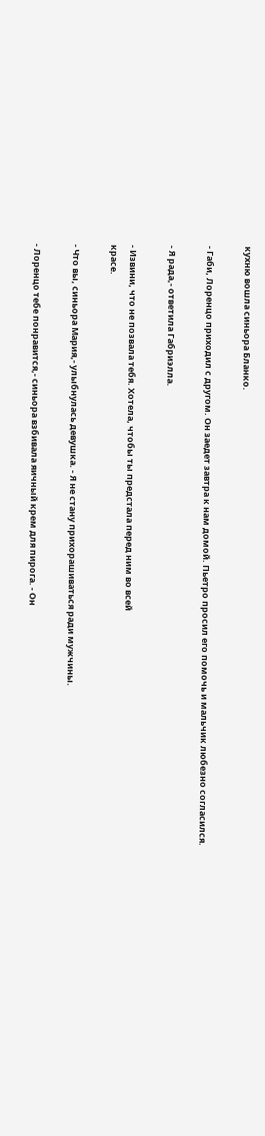кухню вошла синьора Бланко.

- Габи, Лоренцо приходил с другом. Он заедет завтра к нам домой. Пьетро просил его помочь и мальчик любезно согласился.

- Я рада,- ответила Габриэлла.

- Извини, что не позвала тебя. Хотела, чтобы ты предстала перед ним во всей
красе.

- Что вы, синьора Мария,- улыбнулась девушка. - Я не стану прихорашиваться ради мужчины.

- Лоренцо тебе понравится,- синьора взбивала яичный крем для пирога. - Он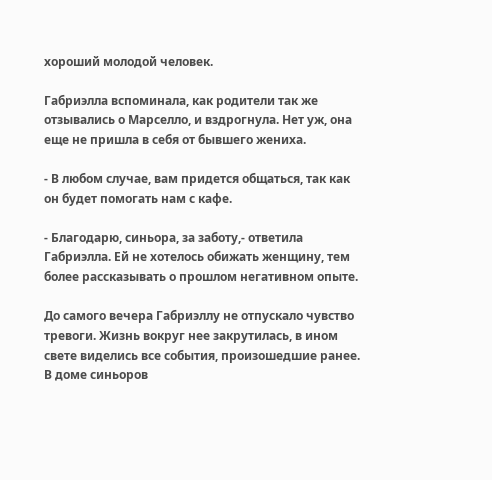хороший молодой человек.

Габриэлла вспоминала, как родители так же отзывались о Марселло, и вздрогнула. Нет уж, она еще не пришла в себя от бывшего жениха.

- В любом случае, вам придется общаться, так как он будет помогать нам с кафе.

- Благодарю, синьора, за заботу,- ответила Габриэлла. Ей не хотелось обижать женщину, тем более рассказывать о прошлом негативном опыте.

До самого вечера Габриэллу не отпускало чувство тревоги. Жизнь вокруг нее закрутилась, в ином свете виделись все события, произошедшие ранее.
В доме синьоров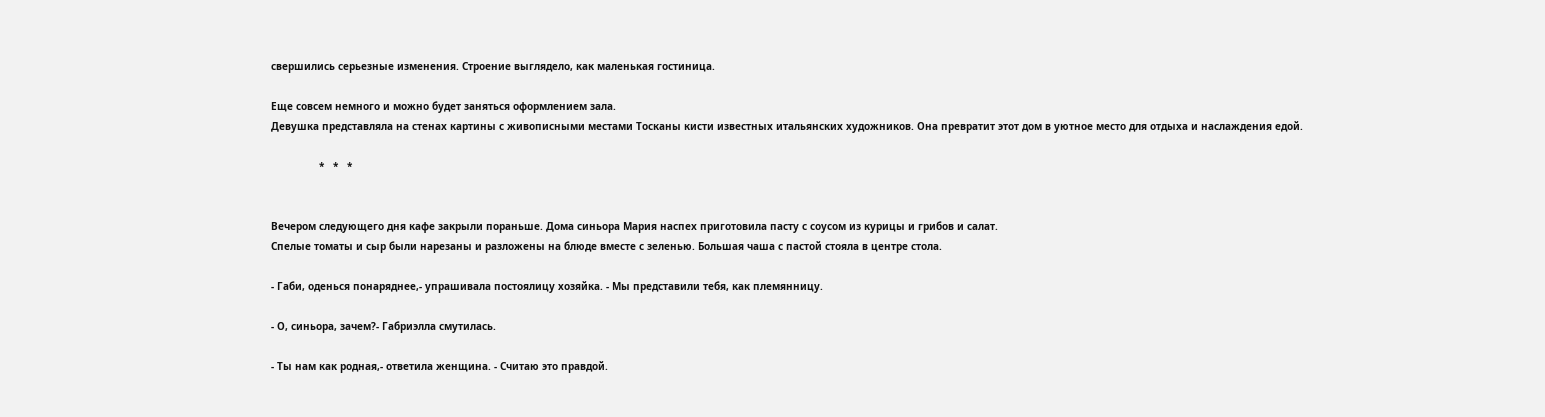свершились серьезные изменения. Строение выглядело, как маленькая гостиница.

Еще совсем немного и можно будет заняться оформлением зала.
Девушка представляла на стенах картины с живописными местами Тосканы кисти известных итальянских художников. Она превратит этот дом в уютное место для отдыха и наслаждения едой.

                *   *   *


Вечером следующего дня кафе закрыли пораньше. Дома синьора Мария наспех приготовила пасту с соусом из курицы и грибов и салат.
Спелые томаты и сыр были нарезаны и разложены на блюде вместе с зеленью. Большая чаша с пастой стояла в центре стола.

- Габи, оденься понаряднее,- упрашивала постоялицу хозяйка. - Мы представили тебя, как племянницу.

- О, синьора, зачем?- Габриэлла смутилась.

- Ты нам как родная,- ответила женщина. - Считаю это правдой.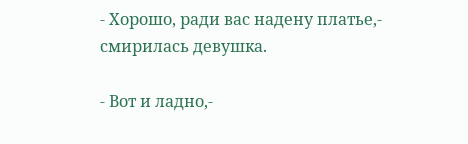- Хорошо, ради вас надену платье,- смирилась девушка.

- Вот и ладно,-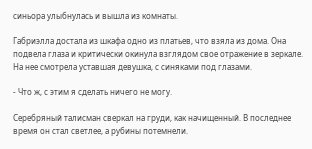синьора улыбнулась и вышла из комнаты.

Габриэлла достала из шкафа одно из платьев, что взяла из дома. Она подвела глаза и критически окинула взглядом свое отражение в зеркале. На нее смотрела уставшая девушка, с синяками под глазами.

- Что ж, с этим я сделать ничего не могу.

Серебряный талисман сверкал на груди, как начищенный. В последнее время он стал светлее, а рубины потемнели.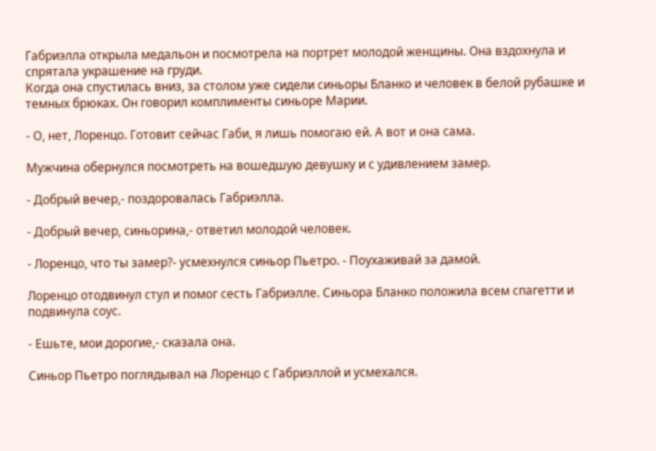Габриэлла открыла медальон и посмотрела на портрет молодой женщины. Она вздохнула и спрятала украшение на груди.
Когда она спустилась вниз, за столом уже сидели синьоры Бланко и человек в белой рубашке и темных брюках. Он говорил комплименты синьоре Марии.

- О, нет, Лоренцо. Готовит сейчас Габи, я лишь помогаю ей. А вот и она сама.

Мужчина обернулся посмотреть на вошедшую девушку и с удивлением замер.

- Добрый вечер,- поздоровалась Габриэлла.

- Добрый вечер, синьорина,- ответил молодой человек.

- Лоренцо, что ты замер?- усмехнулся синьор Пьетро. - Поухаживай за дамой.

Лоренцо отодвинул стул и помог сесть Габриэлле. Синьора Бланко положила всем спагетти и подвинула соус.

- Ешьте, мои дорогие,- сказала она.

Синьор Пьетро поглядывал на Лоренцо с Габриэллой и усмехался.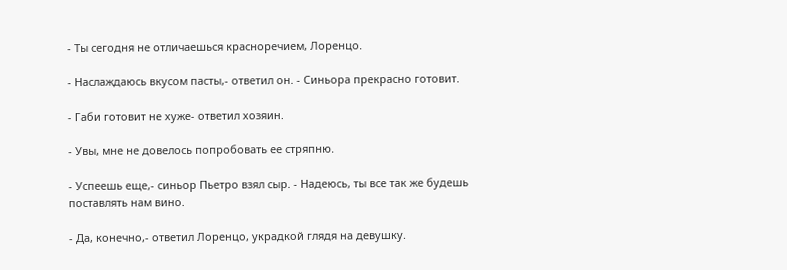- Ты сегодня не отличаешься красноречием, Лоренцо.

- Наслаждаюсь вкусом пасты,- ответил он. - Синьора прекрасно готовит.

- Габи готовит не хуже- ответил хозяин.

- Увы, мне не довелось попробовать ее стряпню.

- Успеешь еще,- синьор Пьетро взял сыр. - Надеюсь, ты все так же будешь поставлять нам вино.

- Да, конечно,- ответил Лоренцо, украдкой глядя на девушку.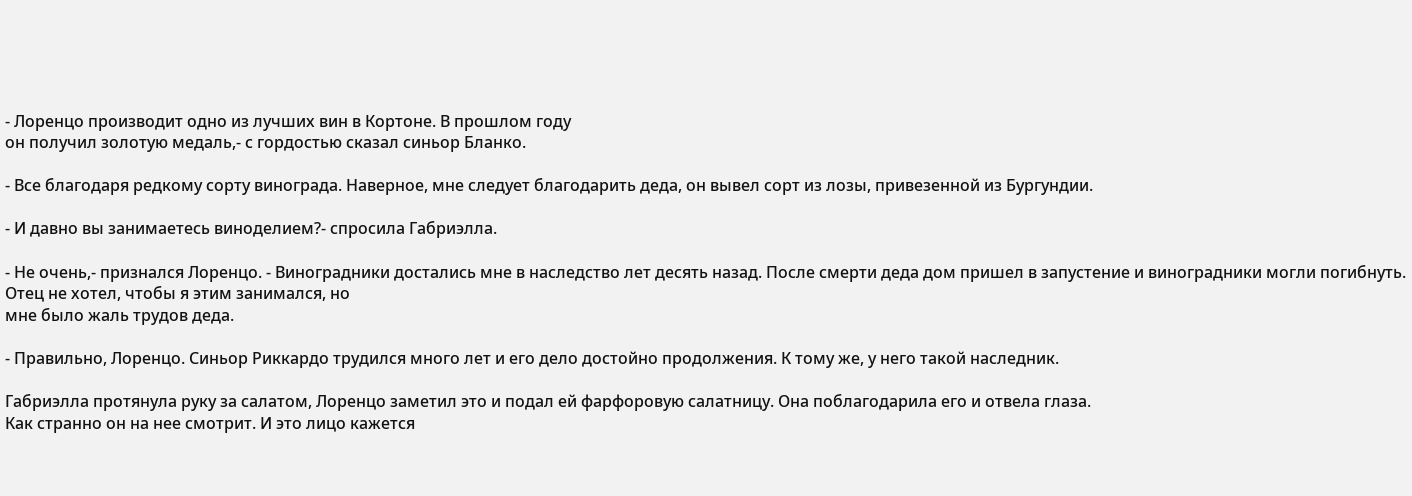- Лоренцо производит одно из лучших вин в Кортоне. В прошлом году
он получил золотую медаль,- с гордостью сказал синьор Бланко.

- Все благодаря редкому сорту винограда. Наверное, мне следует благодарить деда, он вывел сорт из лозы, привезенной из Бургундии.

- И давно вы занимаетесь виноделием?- спросила Габриэлла.

- Не очень,- признался Лоренцо. - Виноградники достались мне в наследство лет десять назад. После смерти деда дом пришел в запустение и виноградники могли погибнуть. Отец не хотел, чтобы я этим занимался, но
мне было жаль трудов деда.

- Правильно, Лоренцо. Синьор Риккардо трудился много лет и его дело достойно продолжения. К тому же, у него такой наследник.

Габриэлла протянула руку за салатом, Лоренцо заметил это и подал ей фарфоровую салатницу. Она поблагодарила его и отвела глаза.
Как странно он на нее смотрит. И это лицо кажется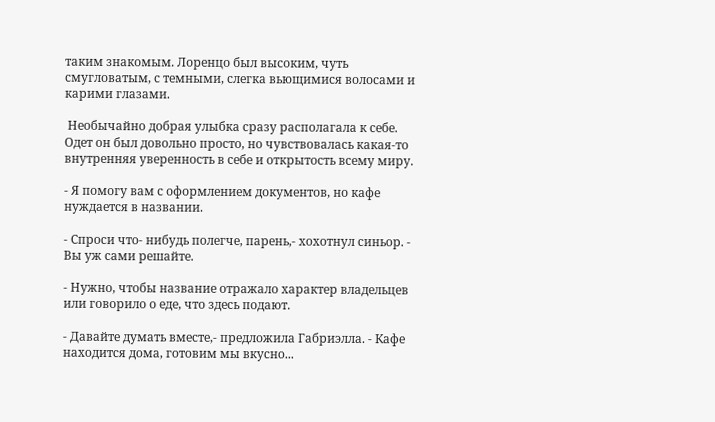таким знакомым. Лоренцо был высоким, чуть смугловатым, с темными, слегка вьющимися волосами и карими глазами.

 Необычайно добрая улыбка сразу располагала к себе. Одет он был довольно просто, но чувствовалась какая-то внутренняя уверенность в себе и открытость всему миру.

- Я помогу вам с оформлением документов, но кафе нуждается в названии.

- Спроси что- нибудь полегче, парень,- хохотнул синьор. - Вы уж сами решайте.

- Нужно, чтобы название отражало характер владельцев или говорило о еде, что здесь подают.

- Давайте думать вместе,- предложила Габриэлла. - Кафе находится дома, готовим мы вкусно...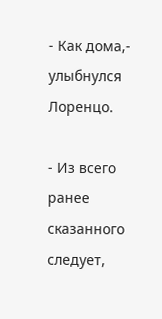- Как дома,- улыбнулся Лоренцо.

- Из всего ранее сказанного следует,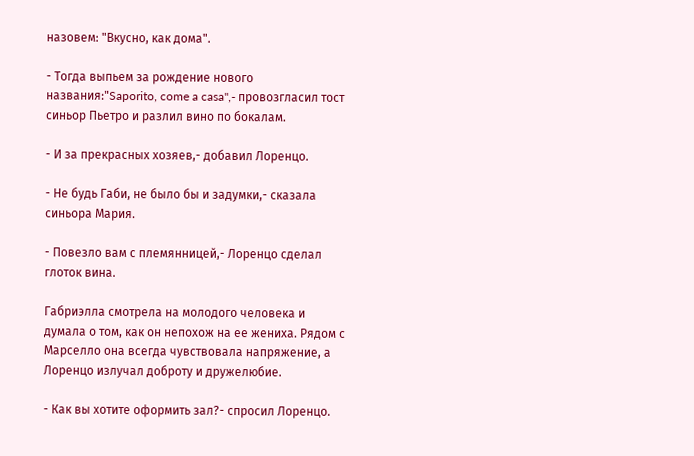назовем: "Вкусно, как дома".

- Тогда выпьем за рождение нового названия:"Saporito, come a casa",- провозгласил тост синьор Пьетро и разлил вино по бокалам.

- И за прекрасных хозяев,- добавил Лоренцо.

- Не будь Габи, не было бы и задумки,- сказала синьора Мария.

- Повезло вам с племянницей,- Лоренцо сделал глоток вина.

Габриэлла смотрела на молодого человека и думала о том, как он непохож на ее жениха. Рядом с Марселло она всегда чувствовала напряжение, а Лоренцо излучал доброту и дружелюбие.

- Как вы хотите оформить зал?- спросил Лоренцо.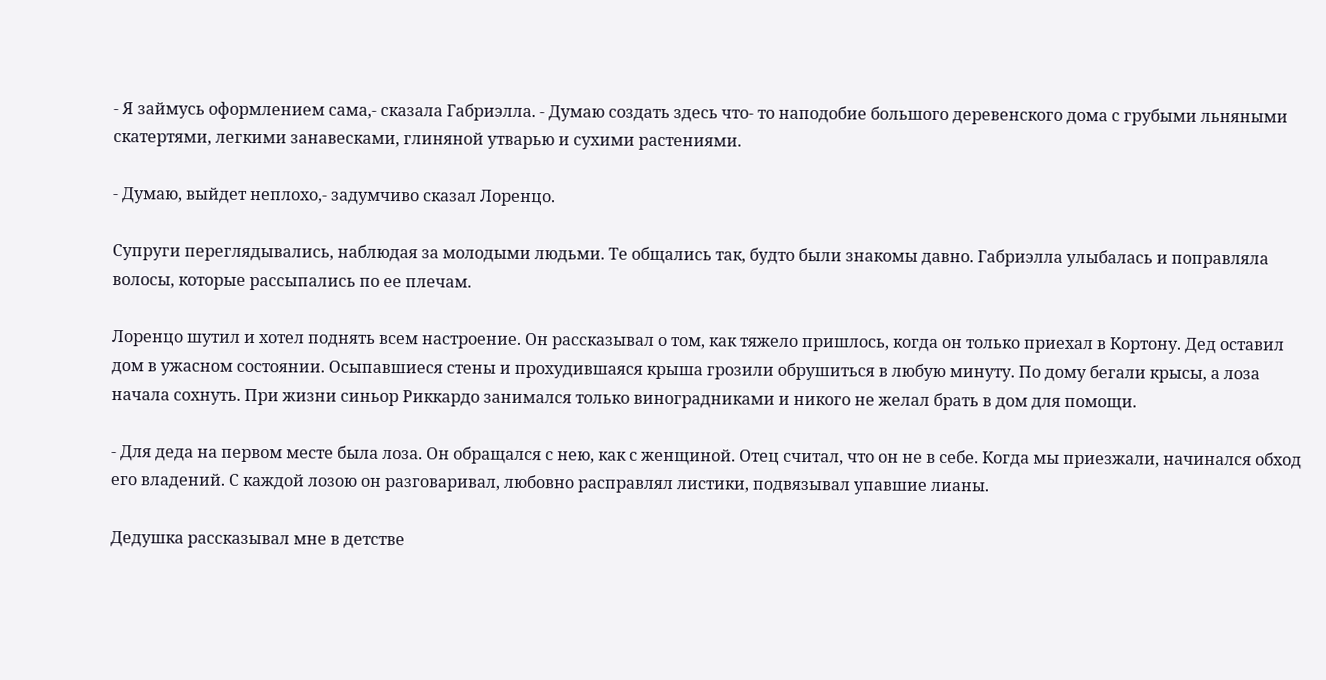- Я займусь оформлением сама,- сказала Габриэлла. - Думаю создать здесь что- то наподобие большого деревенского дома с грубыми льняными скатертями, легкими занавесками, глиняной утварью и сухими растениями.

- Думаю, выйдет неплохо,- задумчиво сказал Лоренцо.

Супруги переглядывались, наблюдая за молодыми людьми. Те общались так, будто были знакомы давно. Габриэлла улыбалась и поправляла волосы, которые рассыпались по ее плечам.

Лоренцо шутил и хотел поднять всем настроение. Он рассказывал о том, как тяжело пришлось, когда он только приехал в Кортону. Дед оставил дом в ужасном состоянии. Осыпавшиеся стены и прохудившаяся крыша грозили обрушиться в любую минуту. По дому бегали крысы, а лоза начала сохнуть. При жизни синьор Риккардо занимался только виноградниками и никого не желал брать в дом для помощи.

- Для деда на первом месте была лоза. Он обращался с нею, как с женщиной. Отец считал, что он не в себе. Когда мы приезжали, начинался обход его владений. С каждой лозою он разговаривал, любовно расправлял листики, подвязывал упавшие лианы.

Дедушка рассказывал мне в детстве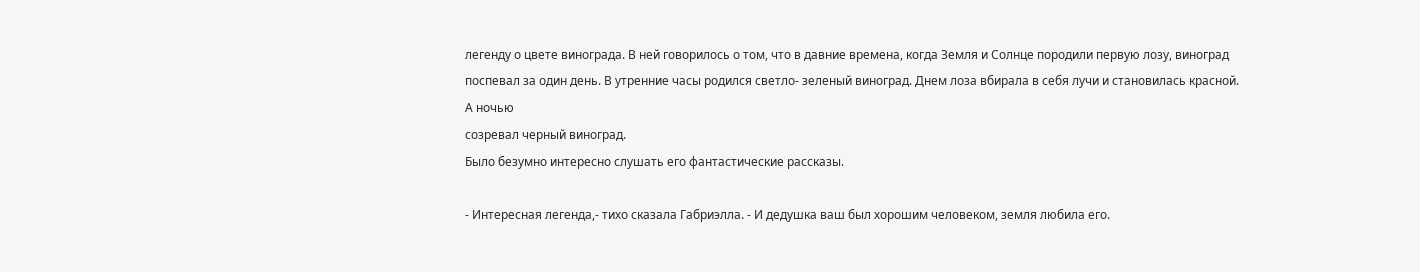легенду о цвете винограда. В ней говорилось о том, что в давние времена, когда Земля и Солнце породили первую лозу, виноград поспевал за один день. В утренние часы родился светло- зеленый виноград. Днем лоза вбирала в себя лучи и становилась красной. А ночью
созревал черный виноград.
Было безумно интересно слушать его фантастические рассказы.

- Интересная легенда,- тихо сказала Габриэлла. - И дедушка ваш был хорошим человеком, земля любила его.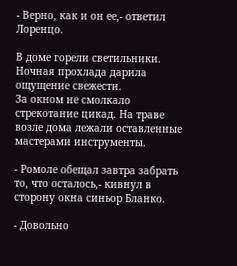- Верно, как и он ее,- ответил Лоренцо.

В доме горели светильники. Ночная прохлада дарила ощущение свежести.
За окном не смолкало стрекотание цикад. На траве возле дома лежали оставленные мастерами инструменты.

- Ромоле обещал завтра забрать то, что осталось,- кивнул в сторону окна синьор Бланко.

- Довольно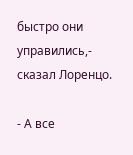быстро они управились,- сказал Лоренцо.

- А все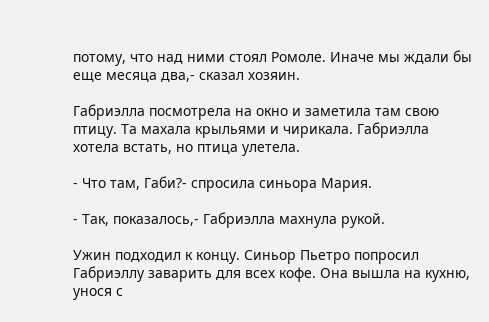потому, что над ними стоял Ромоле. Иначе мы ждали бы еще месяца два,- сказал хозяин.

Габриэлла посмотрела на окно и заметила там свою птицу. Та махала крыльями и чирикала. Габриэлла хотела встать, но птица улетела.

- Что там, Габи?- спросила синьора Мария.

- Так, показалось,- Габриэлла махнула рукой.

Ужин подходил к концу. Синьор Пьетро попросил Габриэллу заварить для всех кофе. Она вышла на кухню, унося с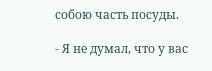собою часть посуды.

- Я не думал, что у вас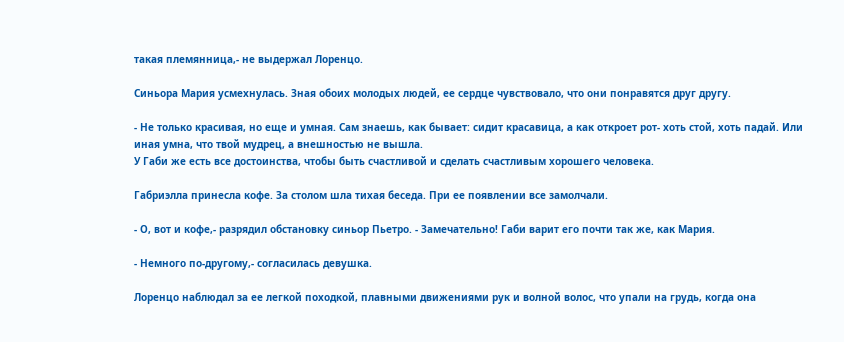такая племянница,- не выдержал Лоренцо.

Синьора Мария усмехнулась. Зная обоих молодых людей, ее сердце чувствовало, что они понравятся друг другу.

- Не только красивая, но еще и умная. Сам знаешь, как бывает: сидит красавица, а как откроет рот- хоть стой, хоть падай. Или иная умна, что твой мудрец, а внешностью не вышла.
У Габи же есть все достоинства, чтобы быть счастливой и сделать счастливым хорошего человека.

Габриэлла принесла кофе. За столом шла тихая беседа. При ее появлении все замолчали.

- О, вот и кофе,- разрядил обстановку синьор Пьетро. - Замечательно! Габи варит его почти так же, как Мария.

- Немного по-другому,- согласилась девушка.

Лоренцо наблюдал за ее легкой походкой, плавными движениями рук и волной волос, что упали на грудь, когда она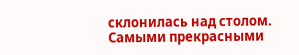склонилась над столом. Самыми прекрасными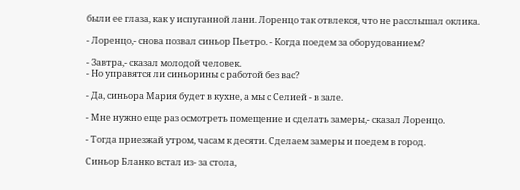были ее глаза, как у испуганной лани. Лоренцо так отвлекся, что не расслышал оклика.

- Лоренцо,- снова позвал синьор Пьетро. - Когда поедем за оборудованием?

- Завтра,- сказал молодой человек.
- Но управятся ли синьорины с работой без вас?

- Да, синьора Мария будет в кухне, а мы с Селией - в зале.

- Мне нужно еще раз осмотреть помещение и сделать замеры,- сказал Лоренцо.

- Тогда приезжай утром, часам к десяти. Сделаем замеры и поедем в город.

Синьор Бланко встал из- за стола,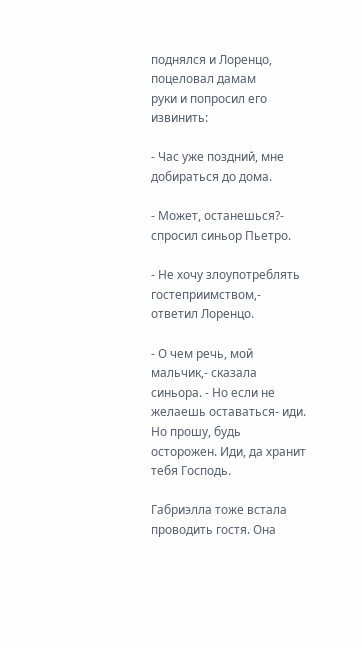поднялся и Лоренцо, поцеловал дамам
руки и попросил его извинить:

- Час уже поздний, мне добираться до дома.

- Может, останешься?- спросил синьор Пьетро.

- Не хочу злоупотреблять гостеприимством,- ответил Лоренцо.

- О чем речь, мой мальчик,- сказала синьора. - Но если не желаешь оставаться- иди. Но прошу, будь осторожен. Иди, да хранит тебя Господь.

Габриэлла тоже встала проводить гостя. Она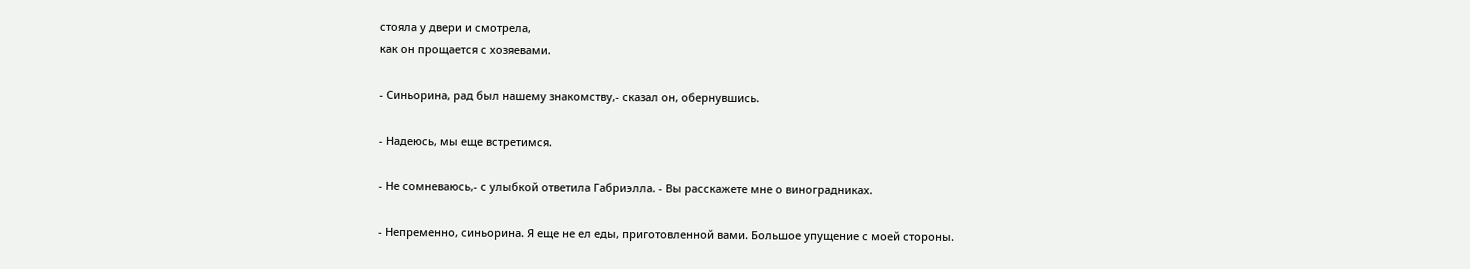стояла у двери и смотрела,
как он прощается с хозяевами.

- Синьорина, рад был нашему знакомству,- сказал он, обернувшись.

- Надеюсь, мы еще встретимся.

- Не сомневаюсь,- с улыбкой ответила Габриэлла. - Вы расскажете мне о виноградниках.

- Непременно, синьорина. Я еще не ел еды, приготовленной вами. Большое упущение с моей стороны.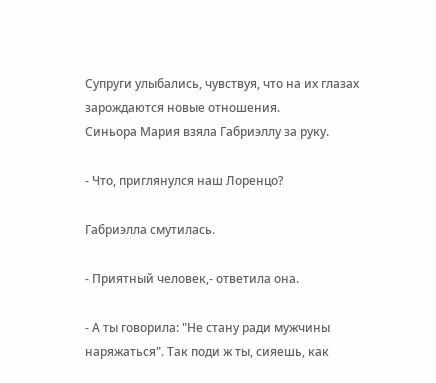Супруги улыбались, чувствуя, что на их глазах зарождаются новые отношения.
Синьора Мария взяла Габриэллу за руку.

- Что, приглянулся наш Лоренцо?

Габриэлла смутилась.

- Приятный человек,- ответила она.

- А ты говорила: "Не стану ради мужчины наряжаться". Так поди ж ты, сияешь, как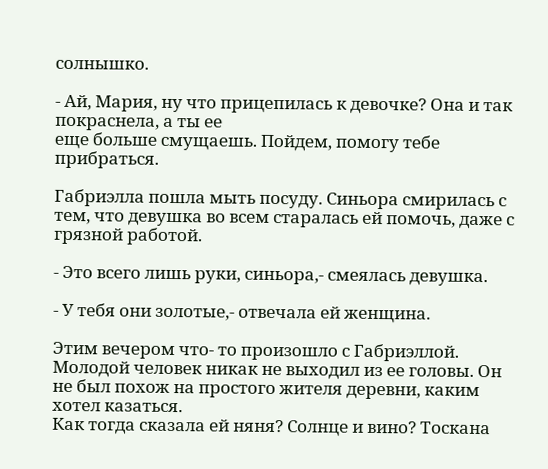солнышко.

- Ай, Мария, ну что прицепилась к девочке? Она и так покраснела, а ты ее
еще больше смущаешь. Пойдем, помогу тебе прибраться.

Габриэлла пошла мыть посуду. Синьора смирилась с тем, что девушка во всем старалась ей помочь, даже с грязной работой.

- Это всего лишь руки, синьора,- смеялась девушка.

- У тебя они золотые,- отвечала ей женщина.

Этим вечером что- то произошло с Габриэллой. Молодой человек никак не выходил из ее головы. Он не был похож на простого жителя деревни, каким хотел казаться.
Как тогда сказала ей няня? Солнце и вино? Тоскана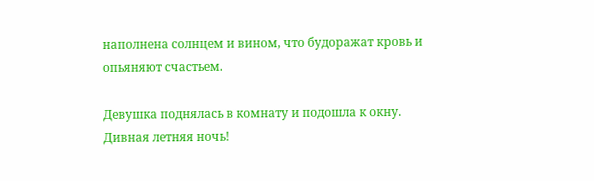наполнена солнцем и вином, что будоражат кровь и опьяняют счастьем.

Девушка поднялась в комнату и подошла к окну. Дивная летняя ночь!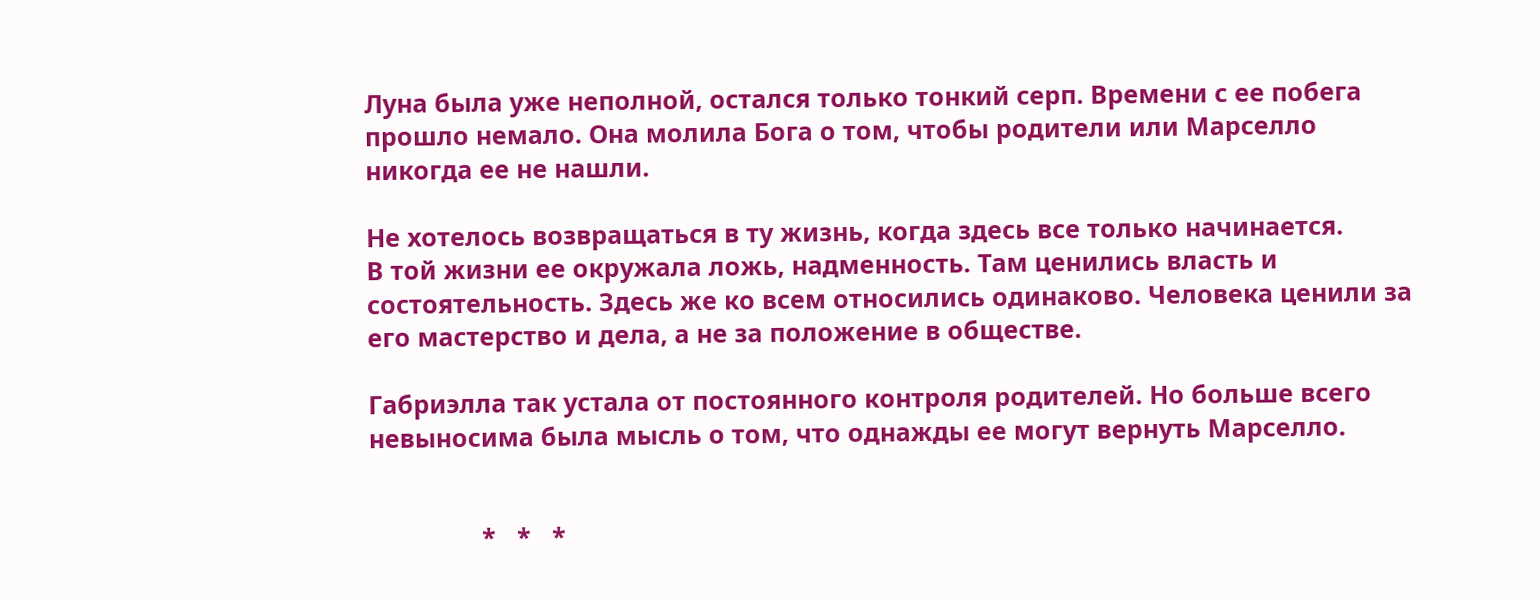Луна была уже неполной, остался только тонкий серп. Времени с ее побега прошло немало. Она молила Бога о том, чтобы родители или Марселло никогда ее не нашли.

Не хотелось возвращаться в ту жизнь, когда здесь все только начинается.
В той жизни ее окружала ложь, надменность. Там ценились власть и состоятельность. Здесь же ко всем относились одинаково. Человека ценили за его мастерство и дела, а не за положение в обществе.

Габриэлла так устала от постоянного контроля родителей. Но больше всего невыносима была мысль о том, что однажды ее могут вернуть Марселло.


                *   *   *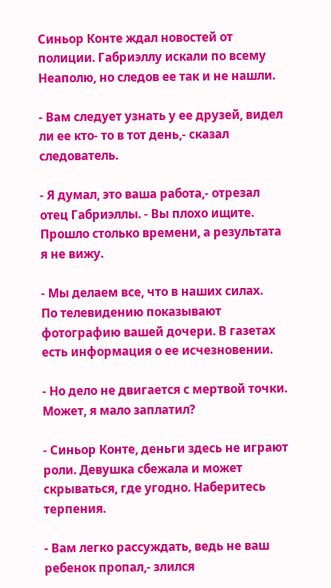Синьор Конте ждал новостей от полиции. Габриэллу искали по всему Неаполю, но следов ее так и не нашли.

- Вам следует узнать у ее друзей, видел ли ее кто- то в тот день,- сказал следователь.

- Я думал, это ваша работа,- отрезал отец Габриэллы. - Вы плохо ищите. Прошло столько времени, а результата я не вижу.

- Мы делаем все, что в наших силах.
По телевидению показывают фотографию вашей дочери. В газетах есть информация о ее исчезновении.

- Но дело не двигается с мертвой точки. Может, я мало заплатил?

- Синьор Конте, деньги здесь не играют роли. Девушка сбежала и может скрываться, где угодно. Наберитесь терпения.

- Вам легко рассуждать, ведь не ваш ребенок пропал,- злился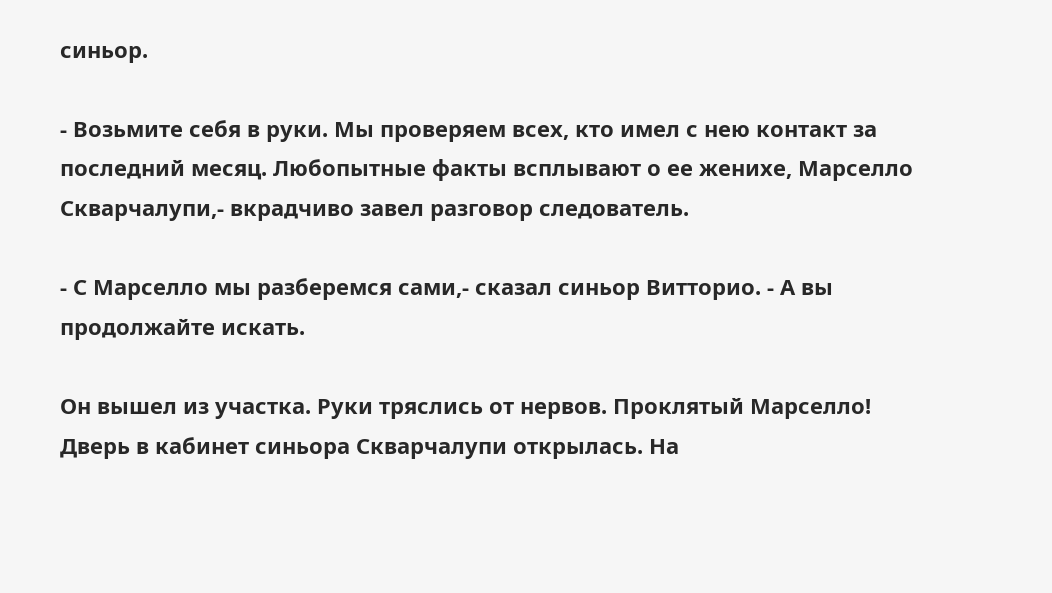синьор.

- Возьмите себя в руки. Мы проверяем всех, кто имел с нею контакт за последний месяц. Любопытные факты всплывают о ее женихе, Марселло Скварчалупи,- вкрадчиво завел разговор следователь.

- С Марселло мы разберемся сами,- сказал синьор Витторио. - А вы продолжайте искать.

Он вышел из участка. Руки тряслись от нервов. Проклятый Марселло!
Дверь в кабинет синьора Скварчалупи открылась. На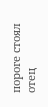пороге стоял отец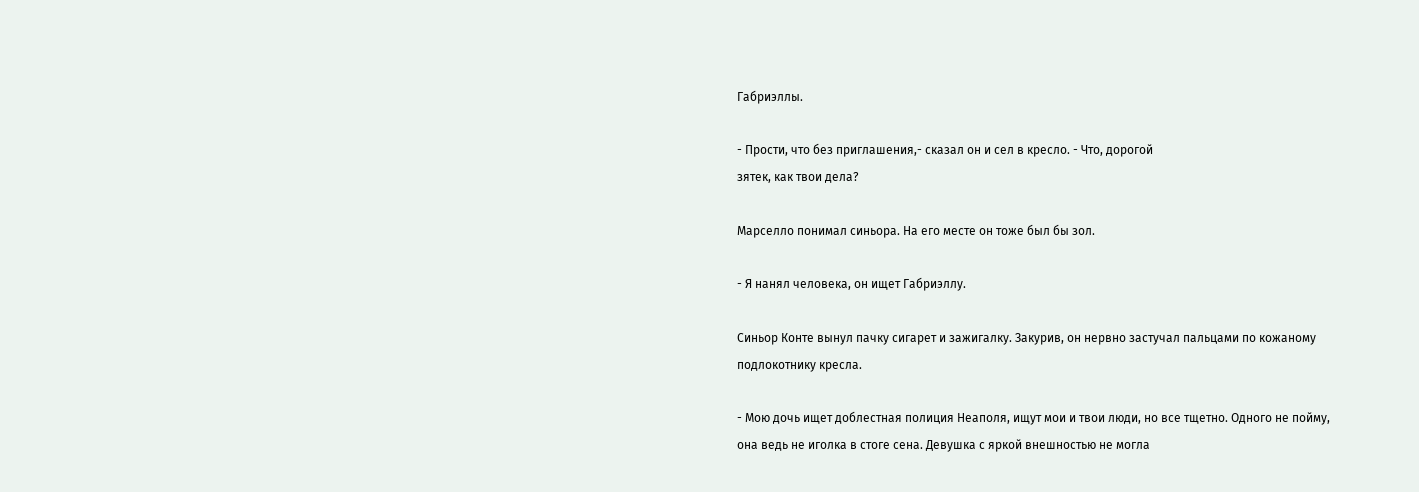Габриэллы.

- Прости, что без приглашения,- сказал он и сел в кресло. - Что, дорогой
зятек, как твои дела?

Марселло понимал синьора. На его месте он тоже был бы зол.

- Я нанял человека, он ищет Габриэллу.

Синьор Конте вынул пачку сигарет и зажигалку. Закурив, он нервно застучал пальцами по кожаному подлокотнику кресла.

- Мою дочь ищет доблестная полиция Неаполя, ищут мои и твои люди, но все тщетно. Одного не пойму, она ведь не иголка в стоге сена. Девушка с яркой внешностью не могла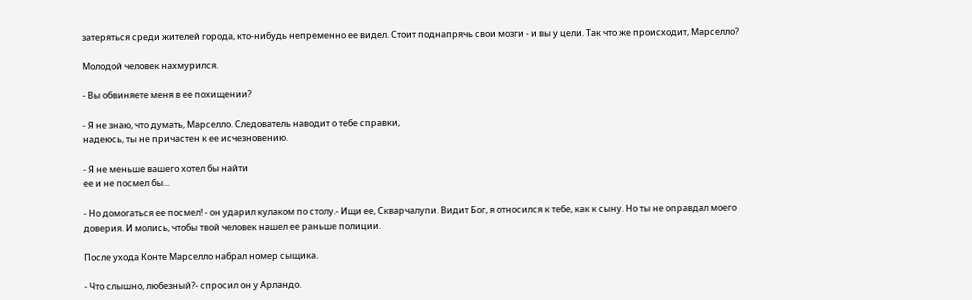затеряться среди жителей города, кто-нибудь непременно ее видел. Стоит поднапрячь свои мозги - и вы у цели. Так что же происходит, Марселло?

Молодой человек нахмурился.

- Вы обвиняете меня в ее похищении?

- Я не знаю, что думать, Марселло. Следователь наводит о тебе справки,
надеюсь, ты не причастен к ее исчезновению.

- Я не меньше вашего хотел бы найти
ее и не посмел бы...

- Но домогаться ее посмел! - он ударил кулаком по столу.- Ищи ее, Скварчалупи. Видит Бог, я относился к тебе, как к сыну. Но ты не оправдал моего доверия. И молись, чтобы твой человек нашел ее раньше полиции.

После ухода Конте Марселло набрал номер сыщика.

- Что слышно, любезный?- спросил он у Арландо.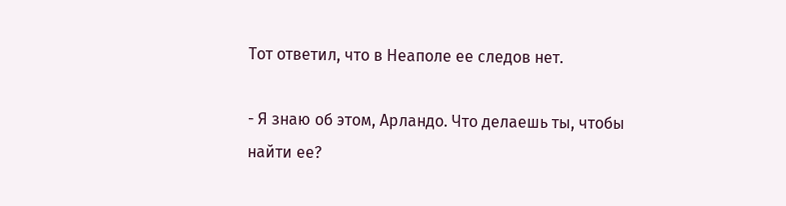Тот ответил, что в Неаполе ее следов нет.

- Я знаю об этом, Арландо. Что делаешь ты, чтобы найти ее?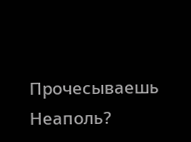Прочесываешь Неаполь?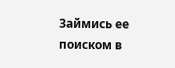Займись ее поиском в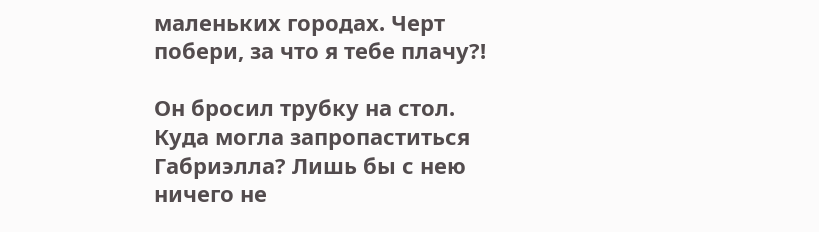маленьких городах. Черт побери, за что я тебе плачу?!

Он бросил трубку на стол. Куда могла запропаститься Габриэлла? Лишь бы с нею ничего не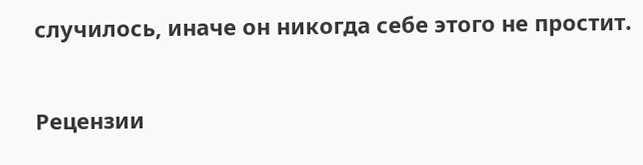случилось, иначе он никогда себе этого не простит.


Рецензии